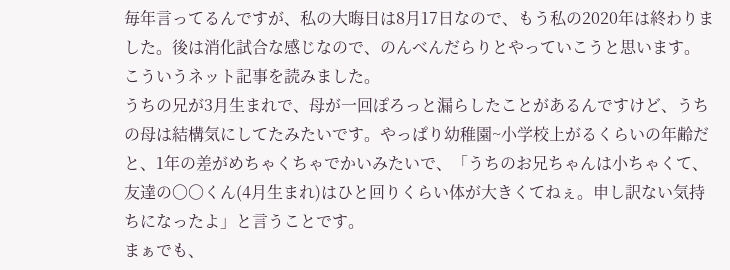毎年言ってるんですが、私の大晦日は8月17日なので、もう私の2020年は終わりました。後は消化試合な感じなので、のんべんだらりとやっていこうと思います。
こういうネット記事を読みました。
うちの兄が3月生まれで、母が一回ぽろっと漏らしたことがあるんですけど、うちの母は結構気にしてたみたいです。やっぱり幼稚園~小学校上がるくらいの年齢だと、1年の差がめちゃくちゃでかいみたいで、「うちのお兄ちゃんは小ちゃくて、友達の〇〇くん(4月生まれ)はひと回りくらい体が大きくてねぇ。申し訳ない気持ちになったよ」と言うことです。
まぁでも、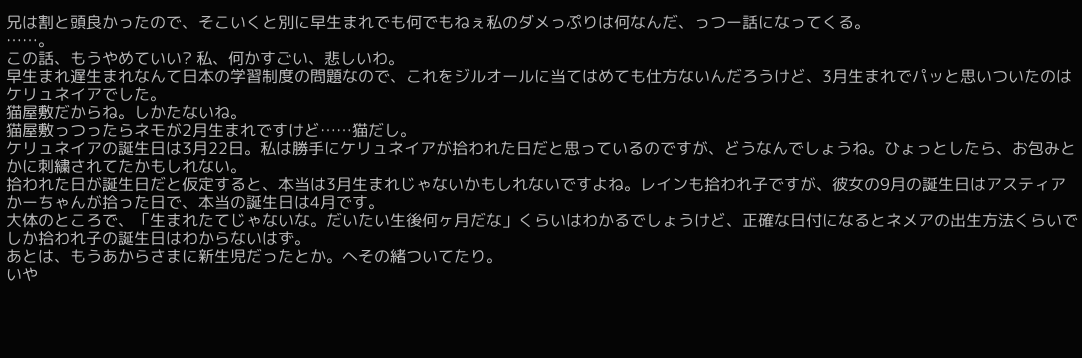兄は割と頭良かったので、そこいくと別に早生まれでも何でもねぇ私のダメっぷりは何なんだ、っつー話になってくる。
……。
この話、もうやめていい? 私、何かすごい、悲しいわ。
早生まれ遅生まれなんて日本の学習制度の問題なので、これをジルオールに当てはめても仕方ないんだろうけど、3月生まれでパッと思いついたのはケリュネイアでした。
猫屋敷だからね。しかたないね。
猫屋敷っつったらネモが2月生まれですけど……猫だし。
ケリュネイアの誕生日は3月22日。私は勝手にケリュネイアが拾われた日だと思っているのですが、どうなんでしょうね。ひょっとしたら、お包みとかに刺繍されてたかもしれない。
拾われた日が誕生日だと仮定すると、本当は3月生まれじゃないかもしれないですよね。レインも拾われ子ですが、彼女の9月の誕生日はアスティアかーちゃんが拾った日で、本当の誕生日は4月です。
大体のところで、「生まれたてじゃないな。だいたい生後何ヶ月だな」くらいはわかるでしょうけど、正確な日付になるとネメアの出生方法くらいでしか拾われ子の誕生日はわからないはず。
あとは、もうあからさまに新生児だったとか。へその緒ついてたり。
いや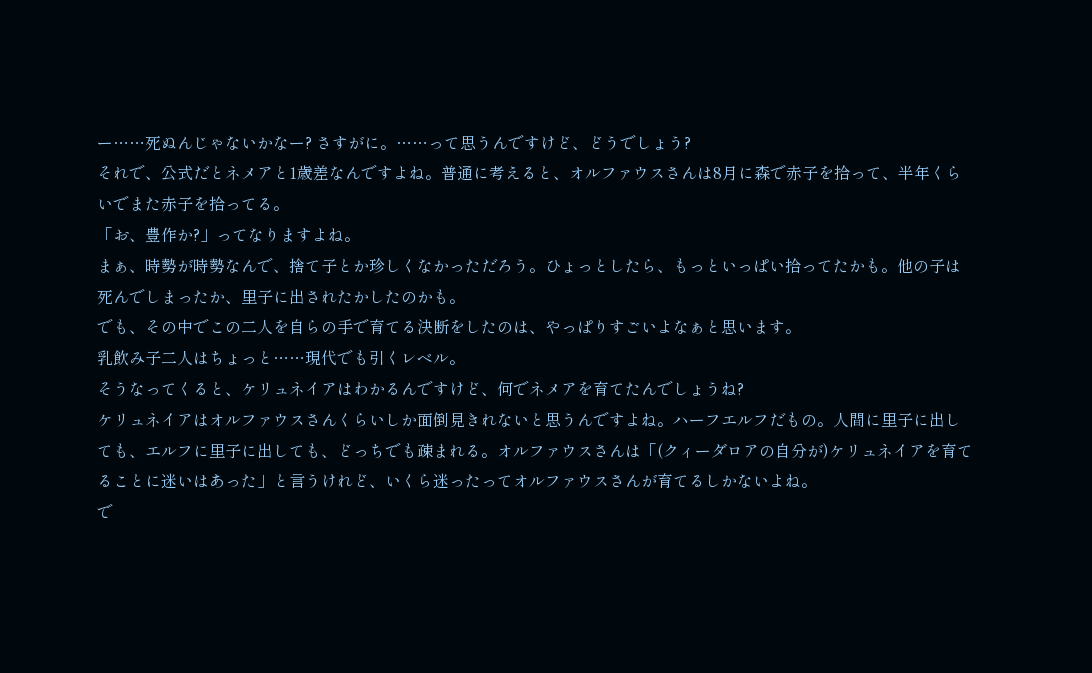ー……死ぬんじゃないかなー? さすがに。……って思うんですけど、どうでしょう?
それで、公式だとネメアと1歳差なんですよね。普通に考えると、オルファウスさんは8月に森で赤子を拾って、半年くらいでまた赤子を拾ってる。
「お、豊作か?」ってなりますよね。
まぁ、時勢が時勢なんで、捨て子とか珍しくなかっただろう。ひょっとしたら、もっといっぱい拾ってたかも。他の子は死んでしまったか、里子に出されたかしたのかも。
でも、その中でこの二人を自らの手で育てる決断をしたのは、やっぱりすごいよなぁと思います。
乳飲み子二人はちょっと……現代でも引くレベル。
そうなってくると、ケリュネイアはわかるんですけど、何でネメアを育てたんでしょうね?
ケリュネイアはオルファウスさんくらいしか面倒見きれないと思うんですよね。ハーフエルフだもの。人間に里子に出しても、エルフに里子に出しても、どっちでも疎まれる。オルファウスさんは「(クィーダロアの自分が)ケリュネイアを育てることに迷いはあった」と言うけれど、いくら迷ったってオルファウスさんが育てるしかないよね。
で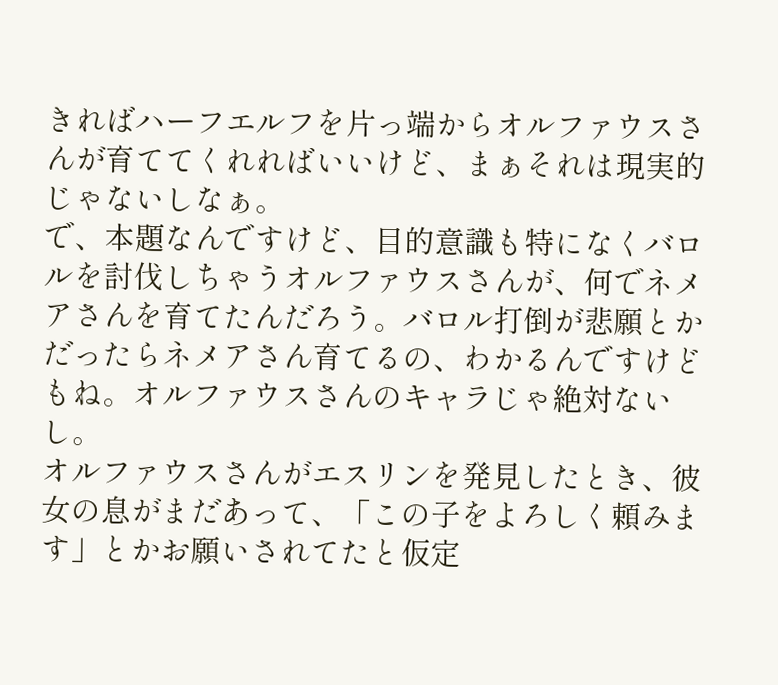きればハーフエルフを片っ端からオルファウスさんが育ててくれればいいけど、まぁそれは現実的じゃないしなぁ。
で、本題なんですけど、目的意識も特になくバロルを討伐しちゃうオルファウスさんが、何でネメアさんを育てたんだろう。バロル打倒が悲願とかだったらネメアさん育てるの、わかるんですけどもね。オルファウスさんのキャラじゃ絶対ないし。
オルファウスさんがエスリンを発見したとき、彼女の息がまだあって、「この子をよろしく頼みます」とかお願いされてたと仮定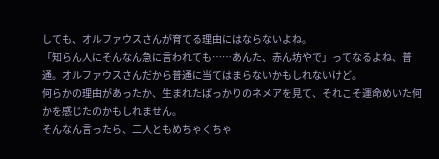しても、オルファウスさんが育てる理由にはならないよね。
「知らん人にそんなん急に言われても……あんた、赤ん坊やで」ってなるよね、普通。オルファウスさんだから普通に当てはまらないかもしれないけど。
何らかの理由があったか、生まれたばっかりのネメアを見て、それこそ運命めいた何かを感じたのかもしれません。
そんなん言ったら、二人ともめちゃくちゃ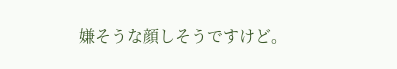嫌そうな顔しそうですけど。